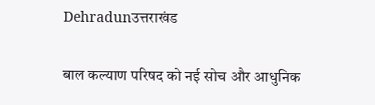Dehradunउत्तराखंड

बाल कल्याण परिषद को नई सोच और आधुनिक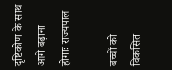दृष्टिकोण के साथ आगे बढ़ाना होगाः राज्यपाल

बच्चों को विकसित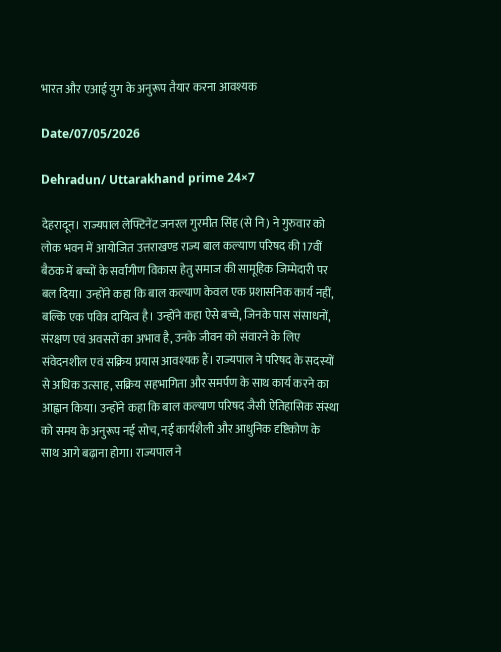भारत और एआई युग के अनुरूप तैयार करना आवश्यक

Date/07/05/2026

Dehradun/ Uttarakhand prime 24×7

देहरादून। राज्यपाल लेफ्टिनेंट जनरल गुरमीत सिंह (से नि) ने गुरुवार को लोक भवन में आयोजित उत्तराखण्ड राज्य बाल कल्याण परिषद की 17वीं बैठक में बच्चों के सर्वांगीण विकास हेतु समाज की सामूहिक जिम्मेदारी पर बल दिया। उन्होंने कहा कि बाल कल्याण केवल एक प्रशासनिक कार्य नहीं, बल्कि एक पवित्र दायित्व है। उन्होंने कहा ऐसे बच्चे, जिनके पास संसाधनों, संरक्षण एवं अवसरों का अभाव है, उनके जीवन को संवारने के लिए संवेदनशील एवं सक्रिय प्रयास आवश्यक हैं। राज्यपाल ने परिषद के सदस्यों से अधिक उत्साह, सक्रिय सहभागिता और समर्पण के साथ कार्य करने का आह्वान किया। उन्होंने कहा कि बाल कल्याण परिषद जैसी ऐतिहासिक संस्था को समय के अनुरूप नई सोच, नई कार्यशैली और आधुनिक दृष्टिकोण के साथ आगे बढ़ाना होगा। राज्यपाल ने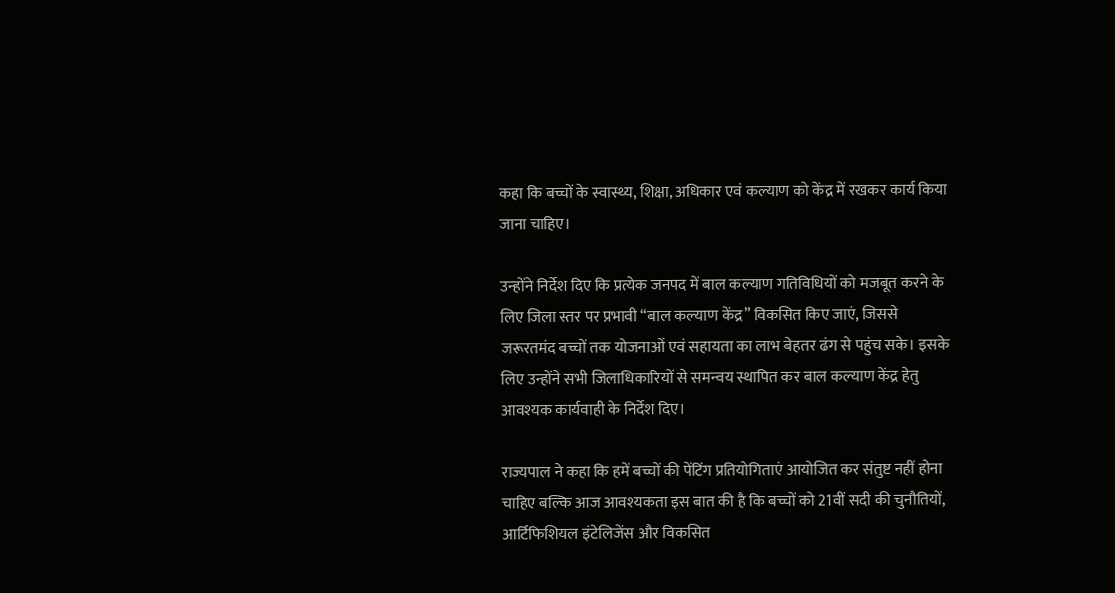कहा कि बच्चों के स्वास्थ्य, शिक्षा, अधिकार एवं कल्याण को केंद्र में रखकर कार्य किया जाना चाहिए।

उन्होंने निर्देश दिए कि प्रत्येक जनपद में बाल कल्याण गतिविधियों को मजबूत करने के लिए जिला स्तर पर प्रभावी “बाल कल्याण केंद्र” विकसित किए जाएं, जिससे जरूरतमंद बच्चों तक योजनाओं एवं सहायता का लाभ बेहतर ढंग से पहुंच सके। इसके लिए उन्होंने सभी जिलाधिकारियों से समन्वय स्थापित कर बाल कल्याण केंद्र हेतु आवश्यक कार्यवाही के निर्देश दिए।

राज्यपाल ने कहा कि हमें बच्चों की पेंटिंग प्रतियोगिताएं आयोजित कर संतुष्ट नहीं होना चाहिए बल्कि आज आवश्यकता इस बात की है कि बच्चों को 21वीं सदी की चुनौतियों, आर्टिफिशियल इंटेलिजेंस और विकसित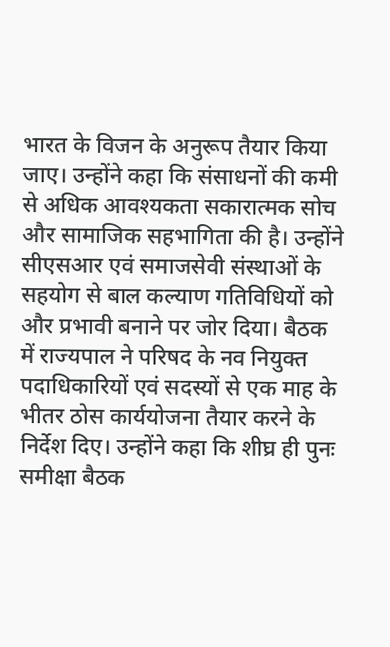भारत के विजन के अनुरूप तैयार किया जाए। उन्होंने कहा कि संसाधनों की कमी से अधिक आवश्यकता सकारात्मक सोच और सामाजिक सहभागिता की है। उन्होंने सीएसआर एवं समाजसेवी संस्थाओं के सहयोग से बाल कल्याण गतिविधियों को और प्रभावी बनाने पर जोर दिया। बैठक में राज्यपाल ने परिषद के नव नियुक्त पदाधिकारियों एवं सदस्यों से एक माह के भीतर ठोस कार्ययोजना तैयार करने के निर्देश दिए। उन्होंने कहा कि शीघ्र ही पुनः समीक्षा बैठक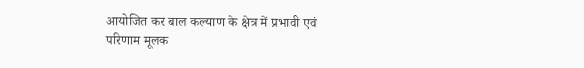आयोजित कर बाल कल्याण के क्षेत्र में प्रभावी एवं परिणाम मूलक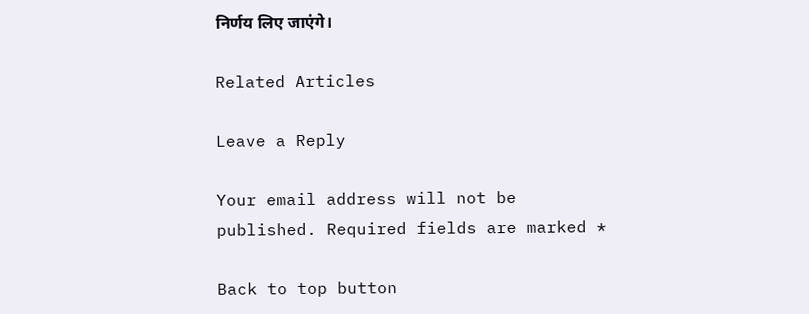निर्णय लिए जाएंगे।

Related Articles

Leave a Reply

Your email address will not be published. Required fields are marked *

Back to top button